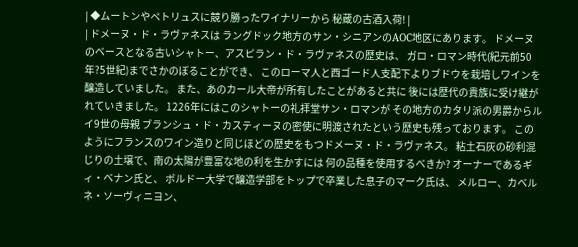| ◆ムートンやペトリュスに競り勝ったワイナリーから 秘蔵の古酒入荷! |
| ドメーヌ・ド・ラヴァネスは ラングドック地方のサン・シニアンのAOC地区にあります。 ドメーヌのベースとなる古いシャトー、アスピラン・ド・ラヴァネスの歴史は、 ガロ・ロマン時代(紀元前50年?5世紀)までさかのぼることができ、 このローマ人と西ゴード人支配下よりブドウを栽培しワインを醸造していました。 また、あのカール大帝が所有したことがあると共に 後には歴代の貴族に受け継がれていきました。 1226年にはこのシャトーの礼拝堂サン・ロマンが その地方のカタリ派の男爵からルイ9世の母親 ブランシュ・ド・カスティーヌの密使に明渡されたという歴史も残っております。 このようにフランスのワイン造りと同じほどの歴史をもつドメーヌ・ド・ラヴァネス。 粘土石灰の砂利混じりの土壌で、南の太陽が豊富な地の利を生かすには 何の品種を使用するべきか? オーナーであるギィ・ベナン氏と、 ボルドー大学で醸造学部をトップで卒業した息子のマーク氏は、 メルロー、カベルネ・ソーヴィニヨン、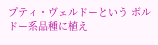プティ・ヴェルドーという ボルドー系品種に植え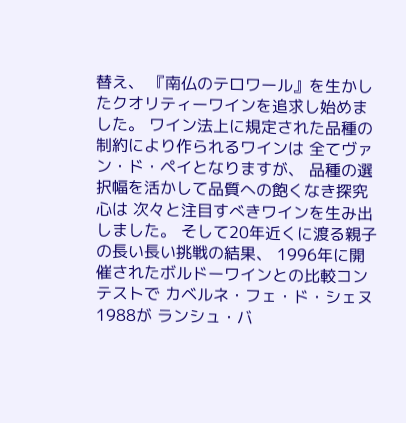替え、 『南仏のテロワール』を生かしたクオリティーワインを追求し始めました。 ワイン法上に規定された品種の制約により作られるワインは 全てヴァン・ド・ペイとなりますが、 品種の選択幅を活かして品質への飽くなき探究心は 次々と注目すべきワインを生み出しました。 そして20年近くに渡る親子の長い長い挑戦の結果、 1996年に開催されたボルドーワインとの比較コンテストで カベルネ・フェ・ド・シェヌ1988が ランシュ・バ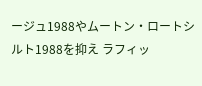ージュ1988やムートン・ロートシルト1988を抑え ラフィッ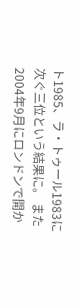ト1985、ラ・トゥール1983に次ぐ三位という結果に。 また2004年9月にロンドンで開か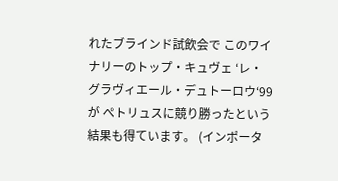れたブラインド試飲会で このワイナリーのトップ・キュヴェ ‘レ・グラヴィエール・デュトーロウ‘99が ぺトリュスに競り勝ったという結果も得ています。 (インポータ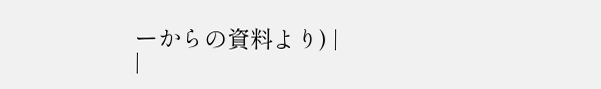ーからの資料より) |
|